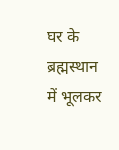घर के ब्रह्मस्थान में भूलकर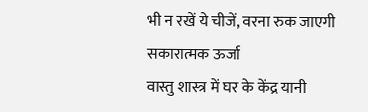भी न रखें ये चीजें, वरना रुक जाएगी सकारात्मक ऊर्जा
वास्तु शास्त्र में घर के केंद्र यानी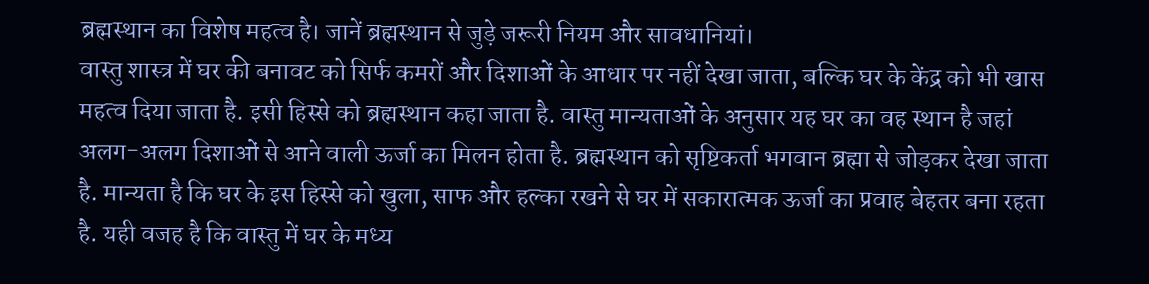ब्रह्मस्थान का विशेष महत्व है। जानें ब्रह्मस्थान से जुड़े जरूरी नियम और सावधानियां।
वास्तु शास्त्र में घर की बनावट को सिर्फ कमरों और दिशाओं के आधार पर नहीं देखा जाता, बल्कि घर के केंद्र को भी खास महत्व दिया जाता है. इसी हिस्से को ब्रह्मस्थान कहा जाता है. वास्तु मान्यताओं के अनुसार यह घर का वह स्थान है जहां अलग-अलग दिशाओं से आने वाली ऊर्जा का मिलन होता है. ब्रह्मस्थान को सृष्टिकर्ता भगवान ब्रह्मा से जोड़कर देखा जाता है. मान्यता है कि घर के इस हिस्से को खुला, साफ और हल्का रखने से घर में सकारात्मक ऊर्जा का प्रवाह बेहतर बना रहता है. यही वजह है कि वास्तु में घर के मध्य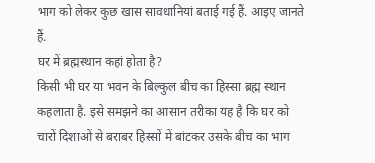भाग को लेकर कुछ खास सावधानियां बताई गई हैं. आइए जानते हैं.
घर में ब्रह्मस्थान कहां होता है?
किसी भी घर या भवन के बिल्कुल बीच का हिस्सा ब्रह्म स्थान कहलाता है. इसे समझने का आसान तरीका यह है कि घर को चारों दिशाओं से बराबर हिस्सों में बांटकर उसके बीच का भाग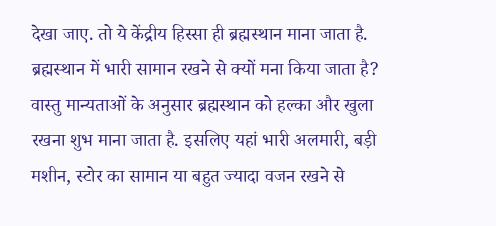देखा जाए. तो ये केंद्रीय हिस्सा ही ब्रह्मस्थान माना जाता है.
ब्रह्मस्थान में भारी सामान रखने से क्यों मना किया जाता है?
वास्तु मान्यताओं के अनुसार ब्रह्मस्थान को हल्का और खुला रखना शुभ माना जाता है. इसलिए यहां भारी अलमारी, बड़ी मशीन, स्टोर का सामान या बहुत ज्यादा वजन रखने से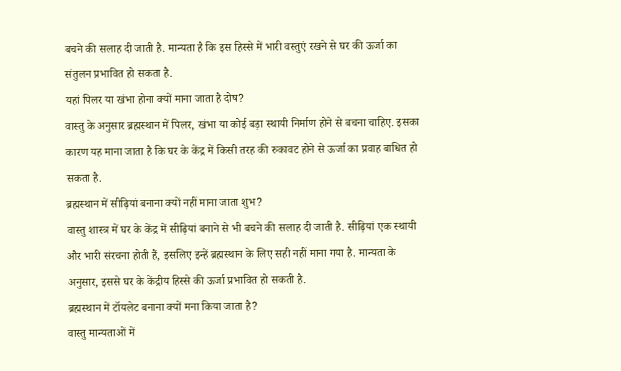बचने की सलाह दी जाती है. मान्यता है कि इस हिस्से में भारी वस्तुएं रखने से घर की ऊर्जा का संतुलन प्रभावित हो सकता है.
यहां पिलर या खंभा होना क्यों माना जाता है दोष?
वास्तु के अनुसार ब्रह्मस्थान में पिलर, खंभा या कोई बड़ा स्थायी निर्माण होने से बचना चाहिए. इसका कारण यह माना जाता है कि घर के केंद्र में किसी तरह की रुकावट होने से ऊर्जा का प्रवाह बाधित हो सकता है.
ब्रह्मस्थान में सीढ़ियां बनाना क्यों नहीं माना जाता शुभ?
वास्तु शास्त्र में घर के केंद्र में सीढ़ियां बनाने से भी बचने की सलाह दी जाती है. सीढ़ियां एक स्थायी और भारी संरचना होती हैं, इसलिए इन्हें ब्रह्मस्थान के लिए सही नहीं माना गया है. मान्यता के अनुसार, इससे घर के केंद्रीय हिस्से की ऊर्जा प्रभावित हो सकती है.
ब्रह्मस्थान में टॉयलेट बनाना क्यों मना किया जाता है?
वास्तु मान्यताओं में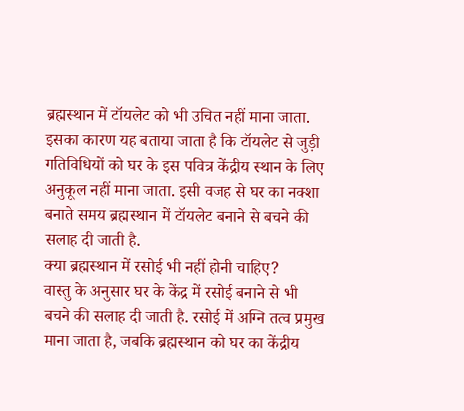ब्रह्मस्थान में टॉयलेट को भी उचित नहीं माना जाता. इसका कारण यह बताया जाता है कि टॉयलेट से जुड़ी गतिविधियों को घर के इस पवित्र केंद्रीय स्थान के लिए अनुकूल नहीं माना जाता. इसी वजह से घर का नक्शा बनाते समय ब्रह्मस्थान में टॉयलेट बनाने से बचने की सलाह दी जाती है.
क्या ब्रह्मस्थान में रसोई भी नहीं होनी चाहिए?
वास्तु के अनुसार घर के केंद्र में रसोई बनाने से भी बचने की सलाह दी जाती है. रसोई में अग्नि तत्व प्रमुख माना जाता है, जबकि ब्रह्मस्थान को घर का केंद्रीय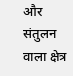और संतुलन वाला क्षेत्र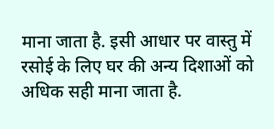माना जाता है. इसी आधार पर वास्तु में रसोई के लिए घर की अन्य दिशाओं को अधिक सही माना जाता है.